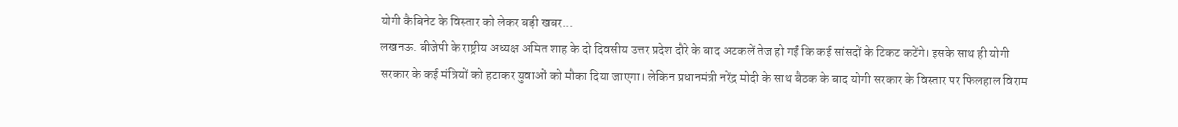योगी कैबिनेट के विस्तार को लेकर बड़ी खबर...
लखनऊ. बीजेपी के राष्ट्रीय अध्यक्ष अमित शाह के दो दिवसीय उत्तर प्रदेश दौरे के बाद अटकलें तेज हो गईं कि कई सांसदों के टिकट कटेंगे। इसके साथ ही योगी सरकार के कई मंत्रियों को हटाकर युवाओं को मौका दिया जाएगा। लेकिन प्रधानमंत्री नरेंद्र मोदी के साथ बैठक के बाद योगी सरकार के विस्तार पर फिलहाल विराम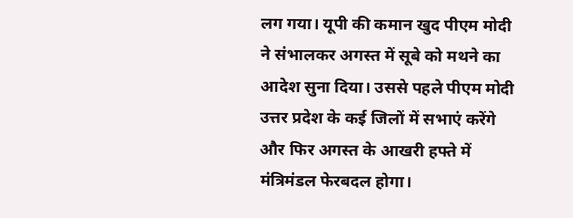लग गया। यूपी की कमान खुद पीएम मोदी ने संभालकर अगस्त में सूबे को मथने का आदेश सुना दिया। उससे पहले पीएम मोदी उत्तर प्रदेश के कई जिलों में सभाएं करेंगे और फिर अगस्त के आखरी हफ्ते में मंत्रिमंडल फेरबदल होगा।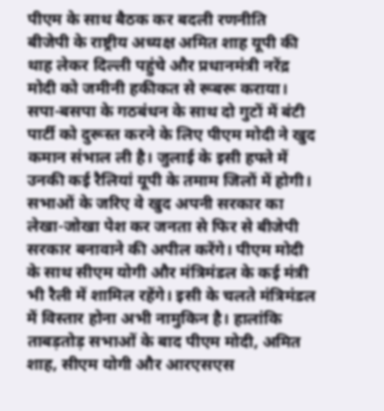पीएम के साथ बैठक कर बदली रणनीति
बीजेपी के राष्ट्रीय अध्यक्ष अमित शाह यूपी की थाह लेकर दिल्ली पहुंचे और प्रधानमंत्री नरेंद्र मोदी को जमीनी हकीकत से रूबरू कराया। सपा-बसपा के गठबंधन के साथ दो गुटों में बंटी पार्टी को दुरूस्त करने के लिए पीएम मोदी ने खुद कमान संभाल ली है। जुलाई के इसी हफ्ते में उनकी कई रैलियां यूपी के तमाम जिलों में होगी। सभाओं के जरिए वे खुद अपनी सरकार का लेखा-जोखा पेश कर जनता से फिर से बीजेपी सरकार बनावाने की अपील करेंगे। पीएम मोदी के साथ सीएम योगी और मंत्रिमंडल के कई मंत्री भी रैली में शामिल रहेंगे। इसी के चलते मंत्रिमंडल में विस्तार होना अभी नामुकिन है। हालांकि ताबड़तोड़ सभाओं के बाद पीएम मोदी, अमित शाह, सीएम योगी और आरएसएस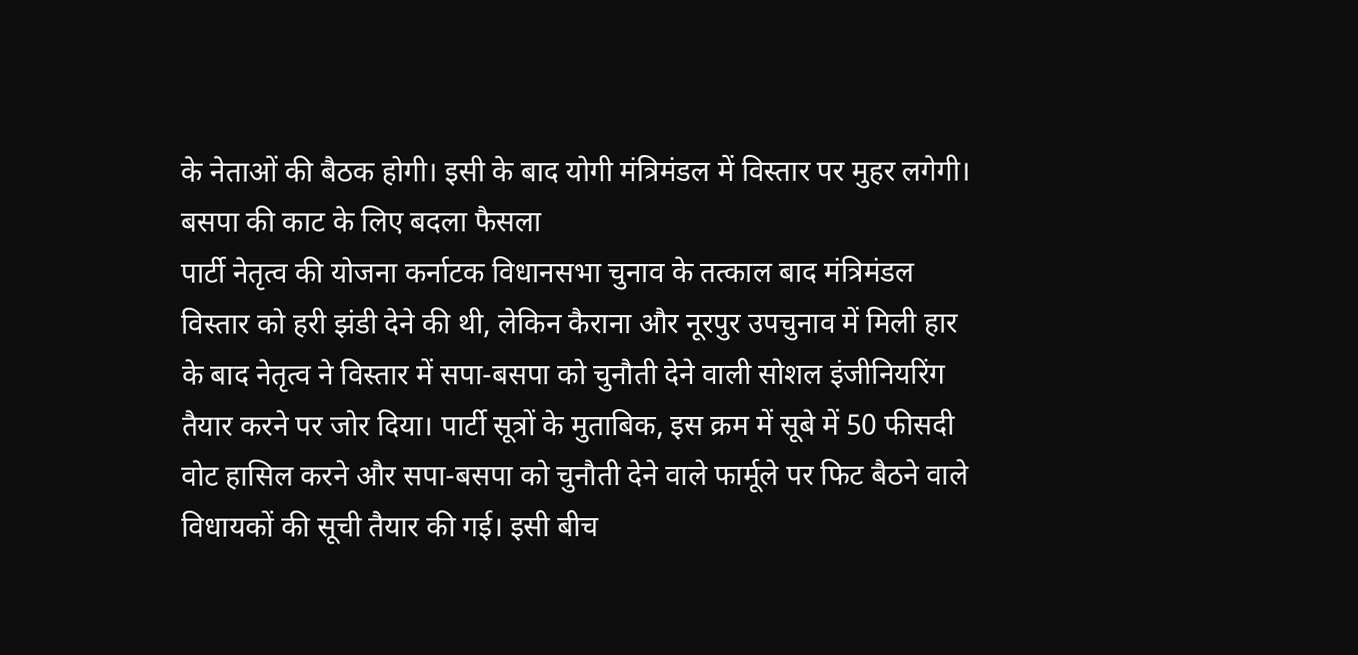के नेताओं की बैठक होगी। इसी के बाद योगी मंत्रिमंडल में विस्तार पर मुहर लगेगी।
बसपा की काट के लिए बदला फैसला
पार्टी नेतृत्व की योजना कर्नाटक विधानसभा चुनाव के तत्काल बाद मंत्रिमंडल विस्तार को हरी झंडी देने की थी, लेकिन कैराना और नूरपुर उपचुनाव में मिली हार के बाद नेतृत्व ने विस्तार में सपा-बसपा को चुनौती देने वाली सोशल इंजीनियरिंग तैयार करने पर जोर दिया। पार्टी सूत्रों के मुताबिक, इस क्रम में सूबे में 50 फीसदी वोट हासिल करने और सपा-बसपा को चुनौती देने वाले फार्मूले पर फिट बैठने वाले विधायकों की सूची तैयार की गई। इसी बीच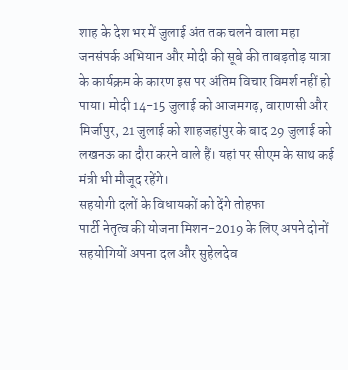शाह के देश भर में जुलाई अंत तक चलने वाला महा जनसंपर्क अभियान और मोदी की सूबे की ताबड़तोड़ यात्रा के कार्यक्रम के कारण इस पर अंतिम विचार विमर्श नहीं हो पाया। मोदी 14-15 जुलाई को आजमगढ़, वाराणसी और मिर्जापुर, 21 जुलाई को शाहजहांपुर के बाद 29 जुलाई को लखनऊ का दौरा करने वाले हैं। यहां पर सीएम के साथ कई मंत्री भी मौजूद रहेंगे।
सहयोगी दलों के विधायकों को देंगे तोहफा
पार्टी नेतृत्व की योजना मिशन-2019 के लिए अपने दोनों सहयोगियों अपना दल और सुहेलदेव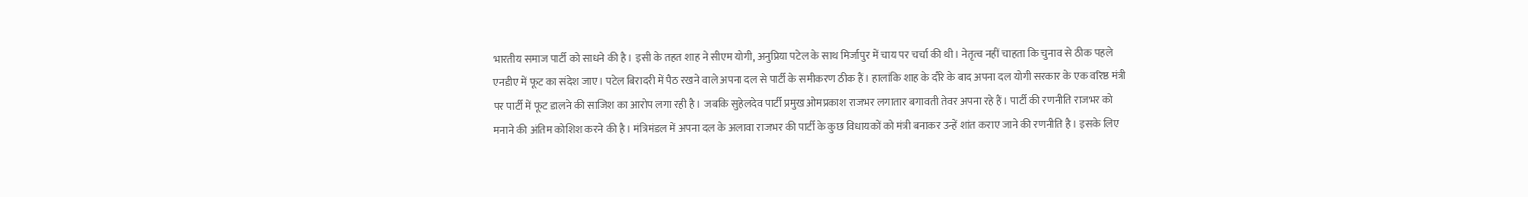भारतीय समाज पार्टी को साधने की है। इसी के तहत शाह ने सीएम योगी, अनुप्रिया पटेल के साथ मिर्जापुर में चाय पर चर्चा की थी। नेतृत्व नहीं चाहता कि चुनाव से ठीक पहले एनडीए में फूट का संदेश जाए। पटेल बिरादरी में पैठ रखने वाले अपना दल से पार्टी के समीकरण ठीक हैं। हालांकि शाह के दौरे के बाद अपना दल योगी सरकार के एक वरिष्ठ मंत्री पर पार्टी में फूट डालने की साजिश का आरोप लगा रही है। जबकि सुहेलदेव पार्टी प्रमुख ओमप्रकाश राजभर लगातार बगावती तेवर अपना रहे हैं। पार्टी की रणनीति राजभर को मनाने की अंतिम कोशिश करने की है। मंत्रिमंडल में अपना दल के अलावा राजभर की पार्टी के कुछ विधायकों को मंत्री बनाकर उन्हें शांत कराए जाने की रणनीति है। इसके लिए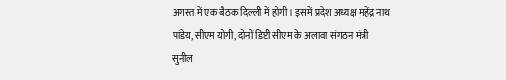अगस्त में एक बैठक दिल्ली में होगी। इसमें प्रदेश अध्यक्ष महेंद्र नाथ पांडेय, सीएम योगी, दोनों डिप्टी सीएम के अलावा संगठन मंत्री सुनील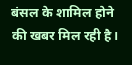बंसल के शामिल होने की खबर मिल रही है।